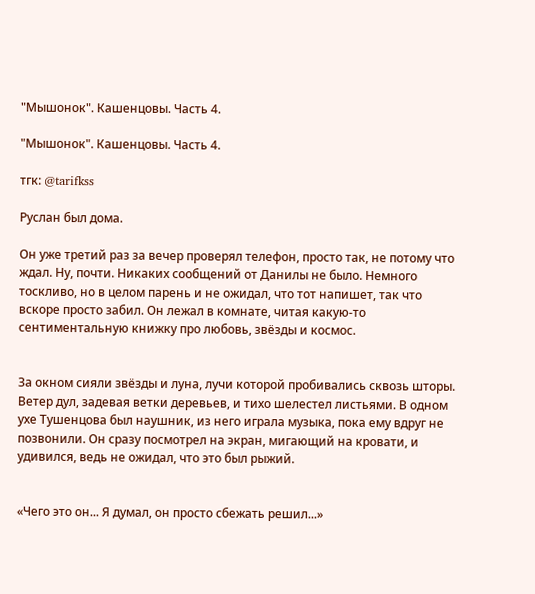"Мышонок". Кашенцовы. Часть 4.

"Мышонок". Кашенцовы. Часть 4.

тгк: @tarifkss

Руслан был дома.

Он уже третий раз за вечер проверял телефон, просто так, не потому что ждал. Ну, почти. Никаких сообщений от Данилы не было. Немного тоскливо, но в целом парень и не ожидал, что тот напишет, так что вскоре просто забил. Он лежал в комнате, читая какую-то сентиментальную книжку про любовь, звёзды и космос.


За окном сияли звёзды и луна, лучи которой пробивались сквозь шторы. Ветер дул, задевая ветки деревьев, и тихо шелестел листьями. В одном ухе Тушенцова был наушник, из него играла музыка, пока ему вдруг не позвонили. Он сразу посмотрел на экран, мигающий на кровати, и удивился, ведь не ожидал, что это был рыжий.


«Чего это он... Я думал, он просто сбежать решил...»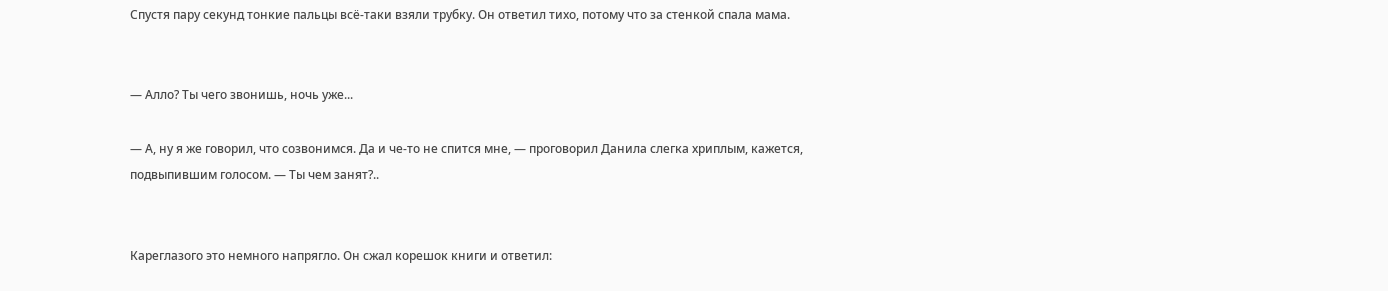Спустя пару секунд тонкие пальцы всё-таки взяли трубку. Он ответил тихо, потому что за стенкой спала мама.


— Алло? Ты чего звонишь, ночь уже...

— А, ну я же говорил, что созвонимся. Да и че-то не спится мне, — проговорил Данила слегка хриплым, кажется, подвыпившим голосом. — Ты чем занят?..


Кареглазого это немного напрягло. Он сжал корешок книги и ответил: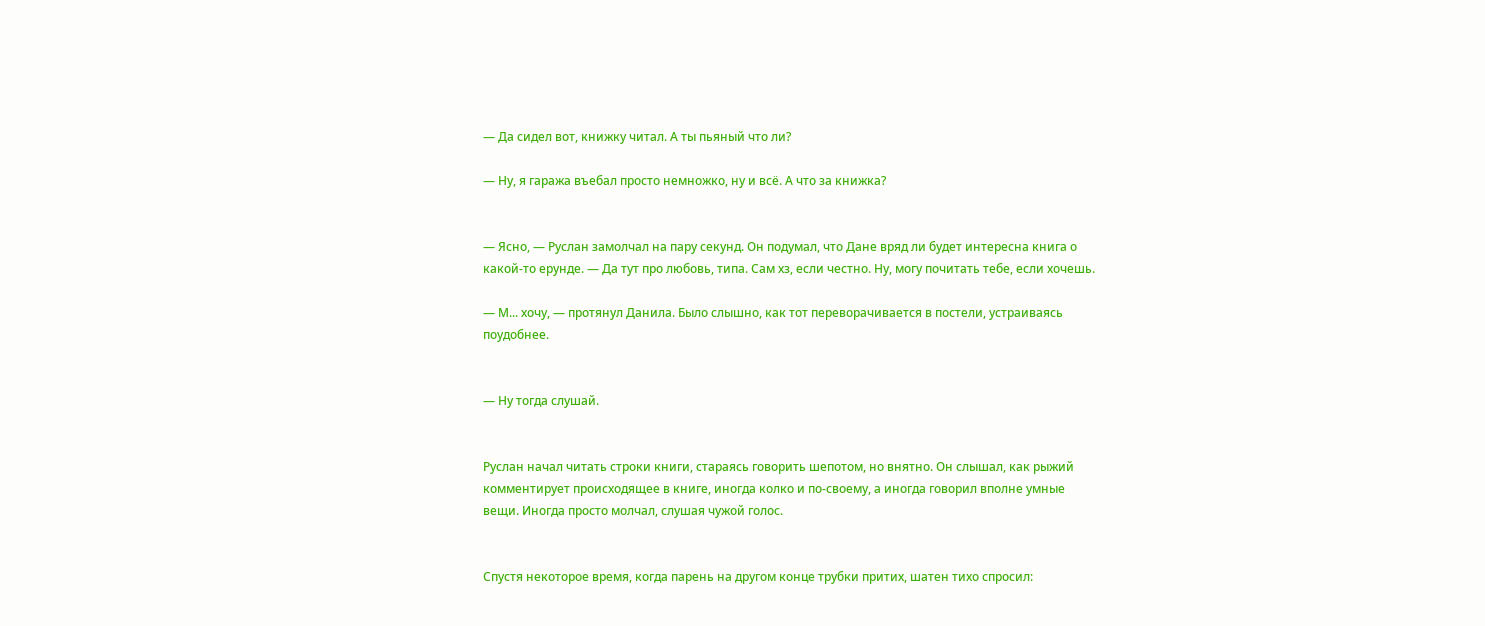— Да сидел вот, книжку читал. А ты пьяный что ли?

— Ну, я гаража въебал просто немножко, ну и всё. А что за книжка?


— Ясно, — Руслан замолчал на пару секунд. Он подумал, что Дане вряд ли будет интересна книга о какой-то ерунде. — Да тут про любовь, типа. Сам хз, если честно. Ну, могу почитать тебе, если хочешь.

— М... хочу, — протянул Данила. Было слышно, как тот переворачивается в постели, устраиваясь поудобнее.


— Ну тогда слушай.


Руслан начал читать строки книги, стараясь говорить шепотом, но внятно. Он слышал, как рыжий комментирует происходящее в книге, иногда колко и по-своему, а иногда говорил вполне умные вещи. Иногда просто молчал, слушая чужой голос.


Спустя некоторое время, когда парень на другом конце трубки притих, шатен тихо спросил: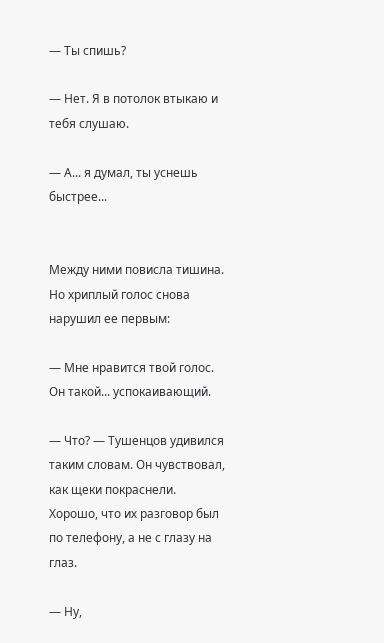— Ты спишь?

— Нет. Я в потолок втыкаю и тебя слушаю.

— А... я думал, ты уснешь быстрее...


Между ними повисла тишина. Но хриплый голос снова нарушил ее первым:

— Мне нравится твой голос. Он такой... успокаивающий.

— Что? — Тушенцов удивился таким словам. Он чувствовал, как щеки покраснели. Хорошо, что их разговор был по телефону, а не с глазу на глаз.

— Ну,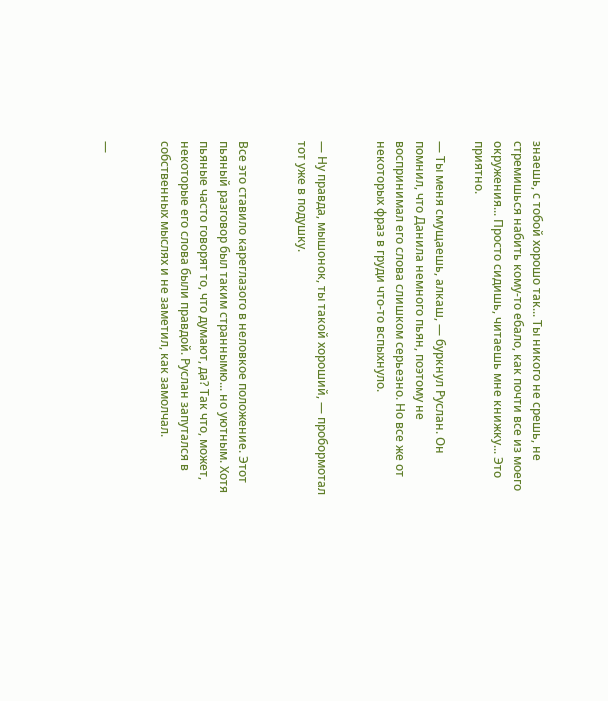знаешь, с тобой хорошо так... Ты никого не срешь, не стремишься набить кому-то ебало, как почти все из моего окружения... Просто сидишь, читаешь мне книжку... Это приятно.

— Ты меня смущаешь, алкаш, — буркнул Руслан. Он помнил, что Данила немного пьян, поэтому не воспринимал его слова слишком серьезно. Но все же от некоторых фраз в груди что-то вспыхнуло.


— Ну правда, мышонок, ты такой хороший, — пробормотал тот уже в подушку.


Все это ставило кареглазого в неловкое положение. Этот пьяный разговор был таким страннымю... но уютным. Хотя пьяные часто говорят то, что думают, да? Так что, может, некоторые его слова были правдой. Руслан запутался в собственных мыслях и не заметил, как замолчал.


—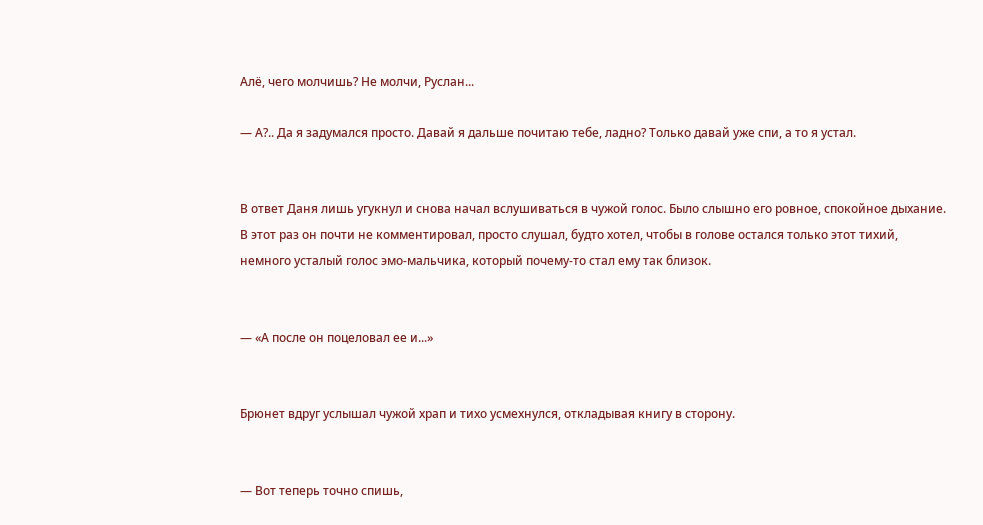Алё, чего молчишь? Не молчи, Руслан...

— А?.. Да я задумался просто. Давай я дальше почитаю тебе, ладно? Только давай уже спи, а то я устал.


В ответ Даня лишь угукнул и снова начал вслушиваться в чужой голос. Было слышно его ровное, спокойное дыхание. В этот раз он почти не комментировал, просто слушал, будто хотел, чтобы в голове остался только этот тихий, немного усталый голос эмо-мальчика, который почему-то стал ему так близок.


— «А после он поцеловал ее и...»


Брюнет вдруг услышал чужой храп и тихо усмехнулся, откладывая книгу в сторону.


— Вот теперь точно спишь,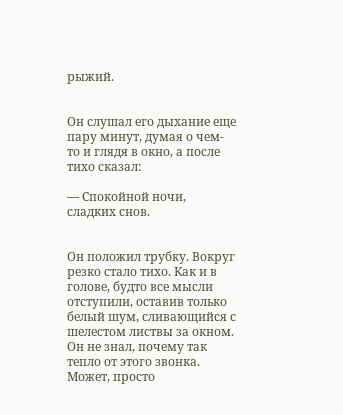рыжий.


Он слушал его дыхание еще пару минут, думая о чем-то и глядя в окно, а после тихо сказал:

— Спокойной ночи, сладких снов.


Он положил трубку. Вокруг резко стало тихо. Как и в голове, будто все мысли отступили, оставив только белый шум, сливающийся с шелестом листвы за окном. Он не знал, почему так тепло от этого звонка. Может, просто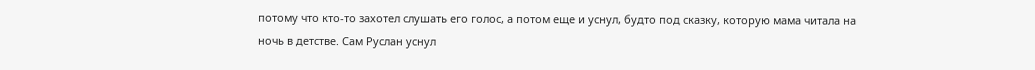потому что кто-то захотел слушать его голос, а потом еще и уснул, будто под сказку, которую мама читала на ночь в детстве. Сам Руслан уснул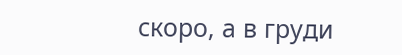скоро, а в груди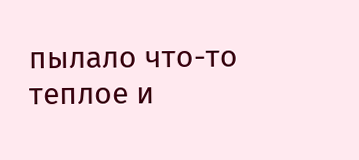пылало что-то теплое и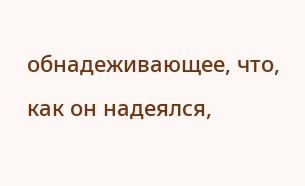обнадеживающее, что, как он надеялся,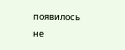появилось не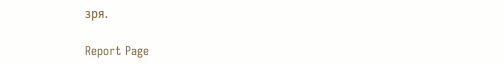зря.

Report Page